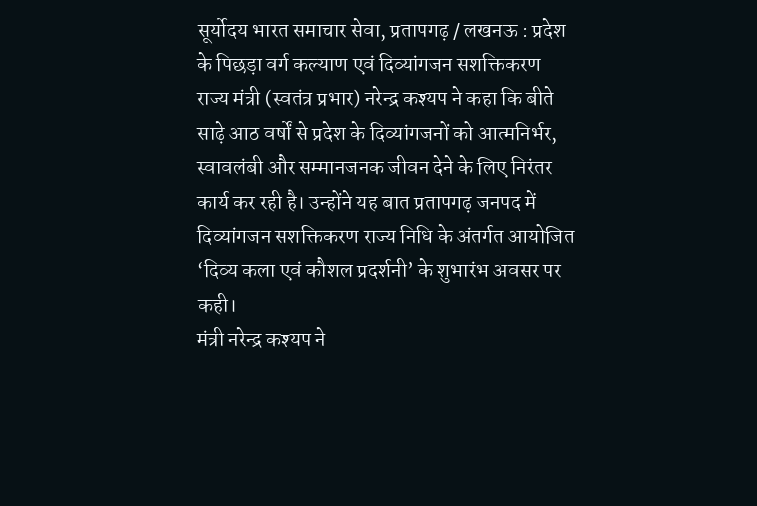सूर्योदय भारत समाचार सेवा, प्रतापगढ़ / लखनऊ : प्रदेश के पिछड़ा वर्ग कल्याण एवं दिव्यांगजन सशक्तिकरण राज्य मंत्री (स्वतंत्र प्रभार) नरेन्द्र कश्यप ने कहा कि बीते साढ़े आठ वर्षों से प्रदेश के दिव्यांगजनों को आत्मनिर्भर, स्वावलंबी और सम्मानजनक जीवन देने के लिए निरंतर कार्य कर रही है। उन्होंने यह बात प्रतापगढ़ जनपद में दिव्यांगजन सशक्तिकरण राज्य निधि के अंतर्गत आयोजित ‘दिव्य कला एवं कौशल प्रदर्शनी’ के शुभारंभ अवसर पर कही।
मंत्री नरेन्द्र कश्यप ने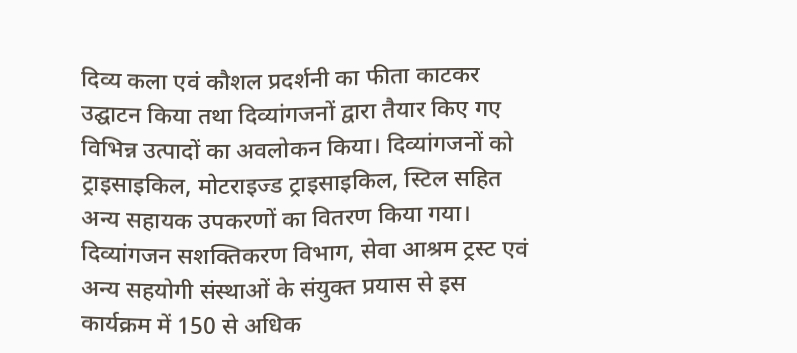दिव्य कला एवं कौशल प्रदर्शनी का फीता काटकर उद्घाटन किया तथा दिव्यांगजनों द्वारा तैयार किए गए विभिन्न उत्पादों का अवलोकन किया। दिव्यांगजनों को ट्राइसाइकिल, मोटराइज्ड ट्राइसाइकिल, स्टिल सहित अन्य सहायक उपकरणों का वितरण किया गया। दिव्यांगजन सशक्तिकरण विभाग, सेवा आश्रम ट्रस्ट एवं अन्य सहयोगी संस्थाओं के संयुक्त प्रयास से इस कार्यक्रम में 150 से अधिक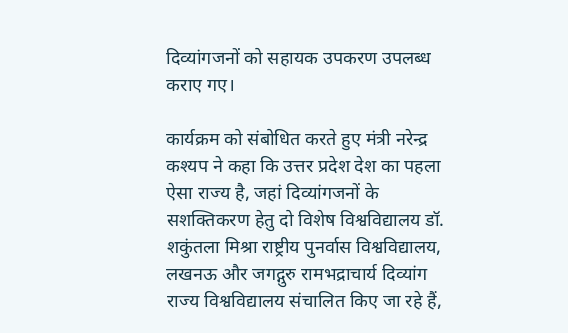दिव्यांगजनों को सहायक उपकरण उपलब्ध कराए गए।

कार्यक्रम को संबोधित करते हुए मंत्री नरेन्द्र कश्यप ने कहा कि उत्तर प्रदेश देश का पहला ऐसा राज्य है, जहां दिव्यांगजनों के सशक्तिकरण हेतु दो विशेष विश्वविद्यालय डॉ. शकुंतला मिश्रा राष्ट्रीय पुनर्वास विश्वविद्यालय, लखनऊ और जगद्गुरु रामभद्राचार्य दिव्यांग राज्य विश्वविद्यालय संचालित किए जा रहे हैं,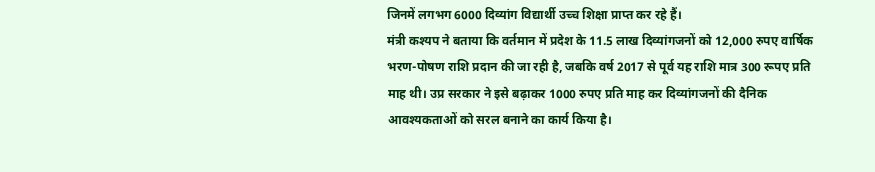जिनमें लगभग 6000 दिव्यांग विद्यार्थी उच्च शिक्षा प्राप्त कर रहे हैं।
मंत्री कश्यप ने बताया कि वर्तमान में प्रदेश के 11.5 लाख दिव्यांगजनों को 12,000 रुपए वार्षिक भरण-पोषण राशि प्रदान की जा रही है, जबकि वर्ष 2017 से पूर्व यह राशि मात्र 300 रूपए प्रति माह थी। उप्र सरकार ने इसे बढ़ाकर 1000 रुपए प्रति माह कर दिव्यांगजनों की दैनिक आवश्यकताओं को सरल बनाने का कार्य किया है।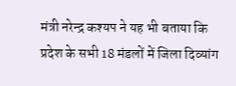मंत्री नरेन्द्र कश्यप ने यह भी बताया कि प्रदेश के सभी 18 मंडलों में जिला दिव्यांग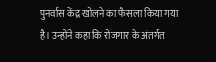पुनर्वास केंद्र खोलने का फैसला किया गया है। उन्होंने कहा कि रोजगार के अंतर्गत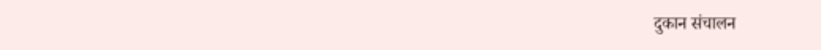दुकान संचालन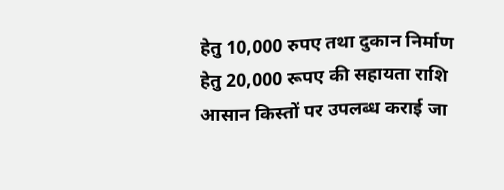हेतु 10,000 रुपए तथा दुकान निर्माण हेतु 20,000 रूपए की सहायता राशि आसान किस्तों पर उपलब्ध कराई जा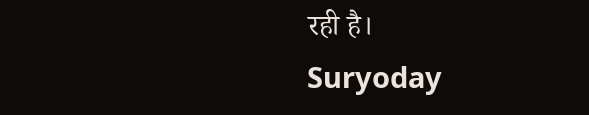रही है।
Suryoday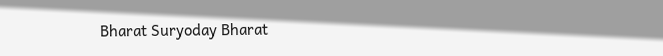Bharat Suryoday Bharat